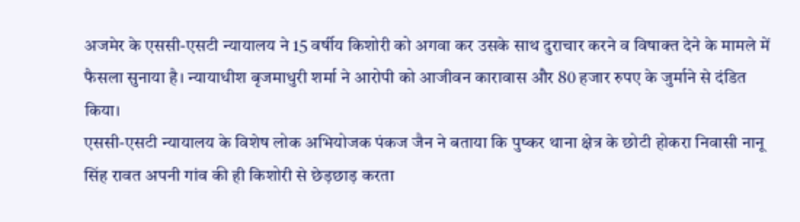अजमेर के एससी-एसटी न्यायालय ने 15 वर्षीय किशोरी को अगवा कर उसके साथ दुराचार करने व विषाक्त देने के मामले में फैसला सुनाया है। न्यायाधीश बृजमाधुरी शर्मा ने आरोपी को आजीवन कारावास और 80 हजार रुपए के जुर्माने से दंडित किया।
एससी-एसटी न्यायालय के विशेष लोक अभियोजक पंकज जैन ने बताया कि पुष्कर थाना क्षेत्र के छोटी होकरा निवासी नानू सिंह रावत अपनी गांव की ही किशोरी से छेड़छाड़ करता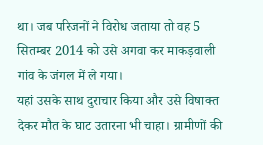था। जब परिजनों ने विरोध जताया तो वह 5 सितम्बर 2014 को उसे अगवा कर माकड़वाली गांव के जंगल में ले गया।
यहां उसके साथ दुराचार किया और उसे विषाक्त देकर मौत के घाट उतारना भी चाहा। ग्रामीणों की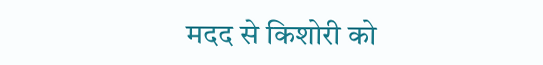मदद से किशोरी को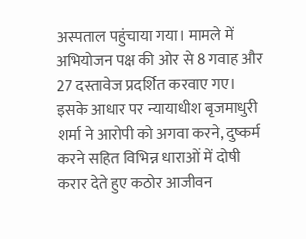अस्पताल पहुंचाया गया। मामले में अभियोजन पक्ष की ओर से 8 गवाह और 27 दस्तावेज प्रदर्शित करवाए गए।
इसके आधार पर न्यायाधीश बृजमाधुरी शर्मा ने आरोपी को अगवा करने, दुष्कर्म करने सहित विभिन्न धाराओं में दोषी करार देते हुए कठोर आजीवन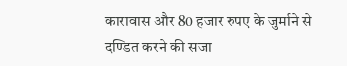कारावास और 80 हजार रुपए के जुर्माने से दण्डित करने की सजा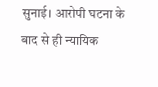सुनाई। आरोपी घटना के बाद से ही न्यायिक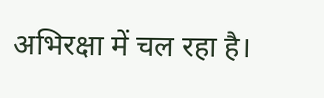अभिरक्षा में चल रहा है।